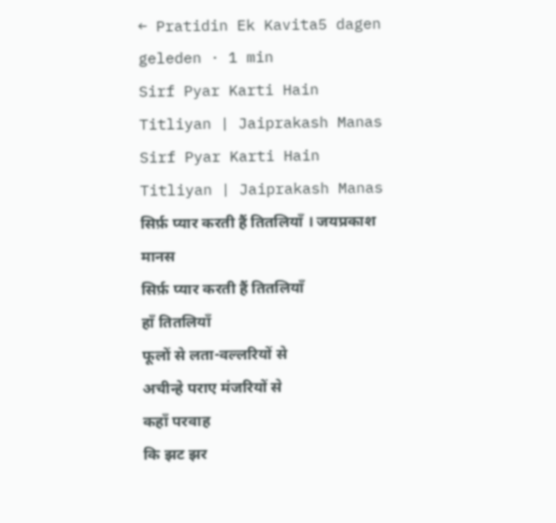← Pratidin Ek Kavita5 dagen geleden · 1 min
Sirf Pyar Karti Hain Titliyan | Jaiprakash Manas
Sirf Pyar Karti Hain Titliyan | Jaiprakash Manas
सिर्फ़ प्यार करती हैं तितलियाँ । जयप्रकाश मानस
सिर्फ़ प्यार करती हैं तितलियाँ
हाँ तितलियाँ
फूलों से लता-वल्लरियों से
अचीन्हे पराए मंजरियों से
कहाँ परवाह
कि झट झर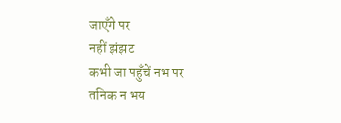जाएँगे पर
नहीं झंझट
कभी जा पहुँचें नभ पर
तनिक न भय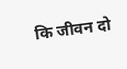कि जीवन दो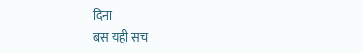दिना
बस यही सच